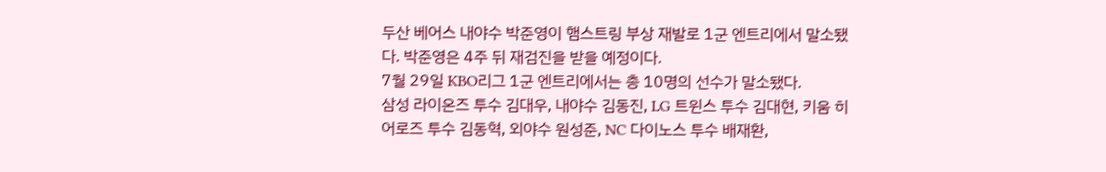두산 베어스 내야수 박준영이 햄스트링 부상 재발로 1군 엔트리에서 말소됐다. 박준영은 4주 뒤 재검진을 받을 예정이다.
7월 29일 KBO리그 1군 엔트리에서는 총 10명의 선수가 말소됐다.
삼성 라이온즈 투수 김대우, 내야수 김동진, LG 트윈스 투수 김대현, 키움 히어로즈 투수 김동혁, 외야수 원성준, NC 다이노스 투수 배재환,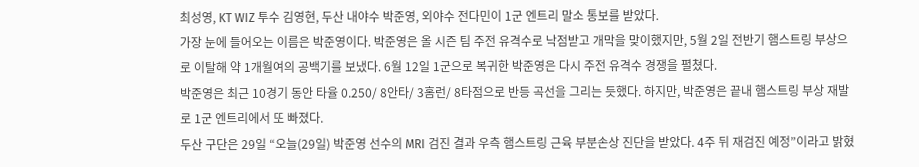최성영, KT WIZ 투수 김영현, 두산 내야수 박준영, 외야수 전다민이 1군 엔트리 말소 통보를 받았다.
가장 눈에 들어오는 이름은 박준영이다. 박준영은 올 시즌 팀 주전 유격수로 낙점받고 개막을 맞이했지만, 5월 2일 전반기 햄스트링 부상으로 이탈해 약 1개월여의 공백기를 보냈다. 6월 12일 1군으로 복귀한 박준영은 다시 주전 유격수 경쟁을 펼쳤다.
박준영은 최근 10경기 동안 타율 0.250/ 8안타/ 3홈런/ 8타점으로 반등 곡선을 그리는 듯했다. 하지만, 박준영은 끝내 햄스트링 부상 재발로 1군 엔트리에서 또 빠졌다.
두산 구단은 29일 “오늘(29일) 박준영 선수의 MRI 검진 결과 우측 햄스트링 근육 부분손상 진단을 받았다. 4주 뒤 재검진 예정”이라고 밝혔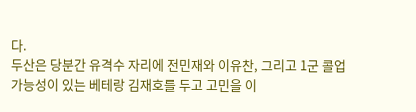다.
두산은 당분간 유격수 자리에 전민재와 이유찬, 그리고 1군 콜업 가능성이 있는 베테랑 김재호를 두고 고민을 이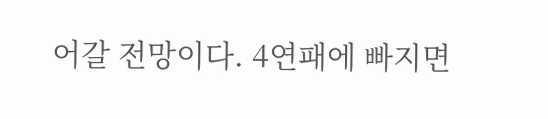어갈 전망이다. 4연패에 빠지면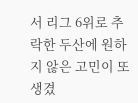서 리그 6위로 추락한 두산에 원하지 않은 고민이 또 생겼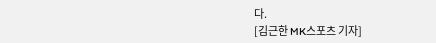다.
[김근한 MK스포츠 기자]